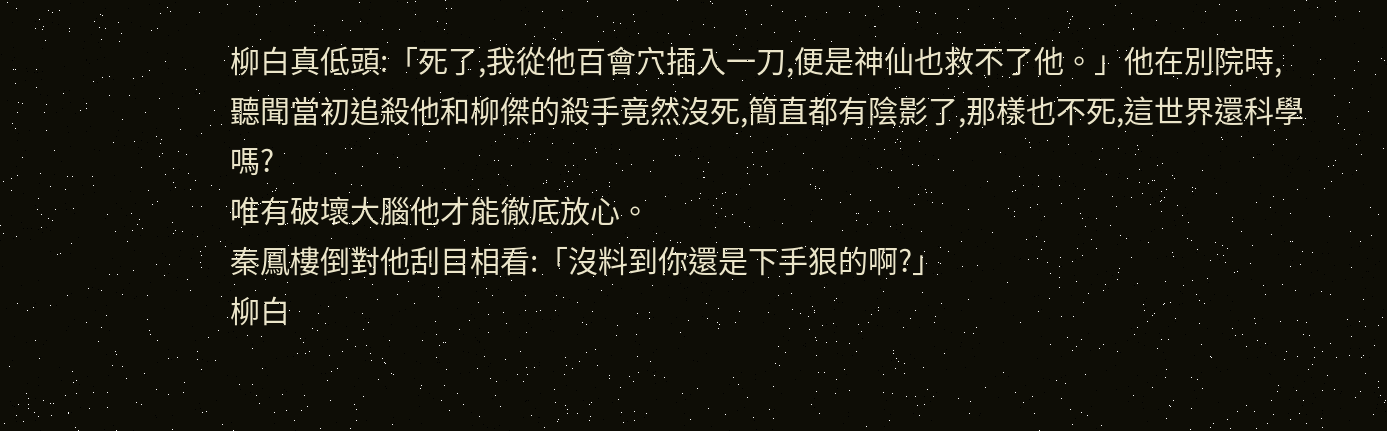柳白真低頭:「死了,我從他百會穴插入一刀,便是神仙也救不了他。」他在別院時,聽聞當初追殺他和柳傑的殺手竟然沒死,簡直都有陰影了,那樣也不死,這世界還科學嗎?
唯有破壞大腦他才能徹底放心。
秦鳳樓倒對他刮目相看:「沒料到你還是下手狠的啊?」
柳白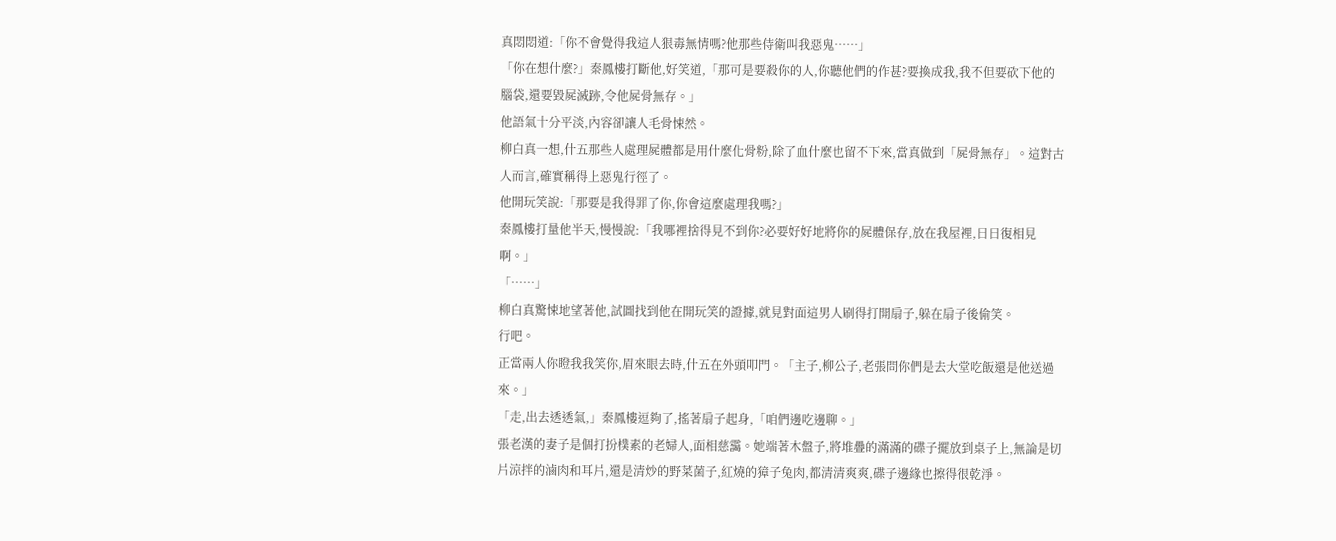真悶悶道:「你不會覺得我這人狠毒無情嗎?他那些侍衛叫我惡鬼……」
「你在想什麼?」秦鳳樓打斷他,好笑道,「那可是要殺你的人,你聽他們的作甚?要換成我,我不但要砍下他的腦袋,還要毀屍滅跡,令他屍骨無存。」
他語氣十分平淡,內容卻讓人毛骨悚然。
柳白真一想,什五那些人處理屍體都是用什麼化骨粉,除了血什麼也留不下來,當真做到「屍骨無存」。這對古人而言,確實稱得上惡鬼行徑了。
他開玩笑說:「那要是我得罪了你,你會這麼處理我嗎?」
秦鳳樓打量他半天,慢慢說:「我哪裡捨得見不到你?必要好好地將你的屍體保存,放在我屋裡,日日復相見啊。」
「……」
柳白真驚悚地望著他,試圖找到他在開玩笑的證據,就見對面這男人刷得打開扇子,躲在扇子後偷笑。
行吧。
正當兩人你瞪我我笑你,眉來眼去時,什五在外頭叩門。「主子,柳公子,老張問你們是去大堂吃飯還是他送過來。」
「走,出去透透氣,」秦鳳樓逗夠了,搖著扇子起身,「咱們邊吃邊聊。」
張老漢的妻子是個打扮樸素的老婦人,面相慈靄。她端著木盤子,將堆疊的滿滿的碟子擺放到桌子上,無論是切片涼拌的滷肉和耳片,還是清炒的野菜菌子,紅燒的獐子兔肉,都清清爽爽,碟子邊緣也擦得很乾淨。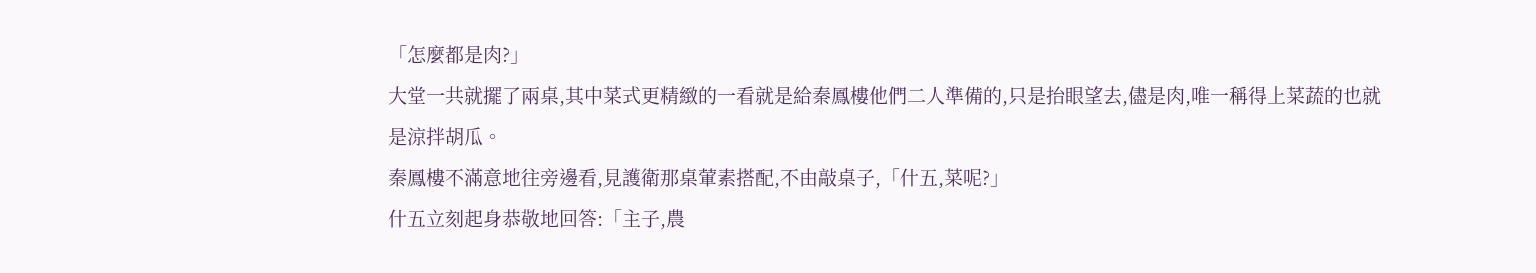「怎麼都是肉?」
大堂一共就擺了兩桌,其中菜式更精緻的一看就是給秦鳳樓他們二人準備的,只是抬眼望去,儘是肉,唯一稱得上菜蔬的也就是涼拌胡瓜。
秦鳳樓不滿意地往旁邊看,見護衛那桌葷素搭配,不由敲桌子,「什五,菜呢?」
什五立刻起身恭敬地回答:「主子,農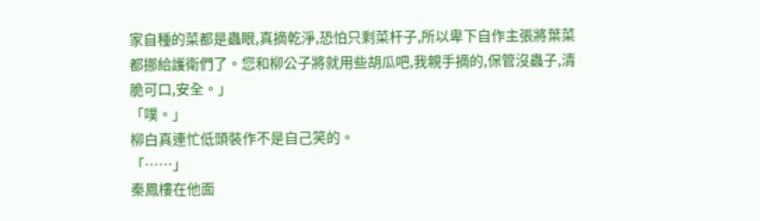家自種的菜都是蟲眼,真摘乾淨,恐怕只剩菜杆子,所以卑下自作主張將葉菜都挪給護衛們了。您和柳公子將就用些胡瓜吧,我親手摘的,保管沒蟲子,清脆可口,安全。」
「噗。」
柳白真連忙低頭裝作不是自己笑的。
「……」
秦鳳樓在他面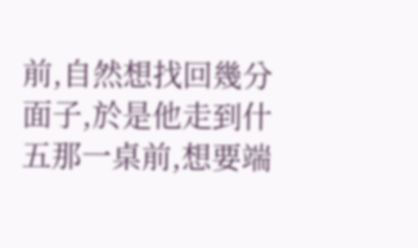前,自然想找回幾分面子,於是他走到什五那一桌前,想要端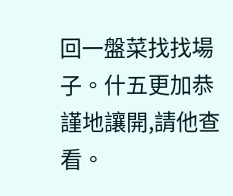回一盤菜找找場子。什五更加恭謹地讓開,請他查看。